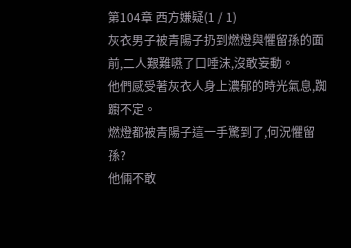第104章 西方嫌疑(1 / 1)
灰衣男子被青陽子扔到燃燈與懼留孫的面前,二人艱難嚥了口唾沫,沒敢妄動。
他們感受著灰衣人身上濃郁的時光氣息,踟躕不定。
燃燈都被青陽子這一手驚到了,何況懼留孫?
他倆不敢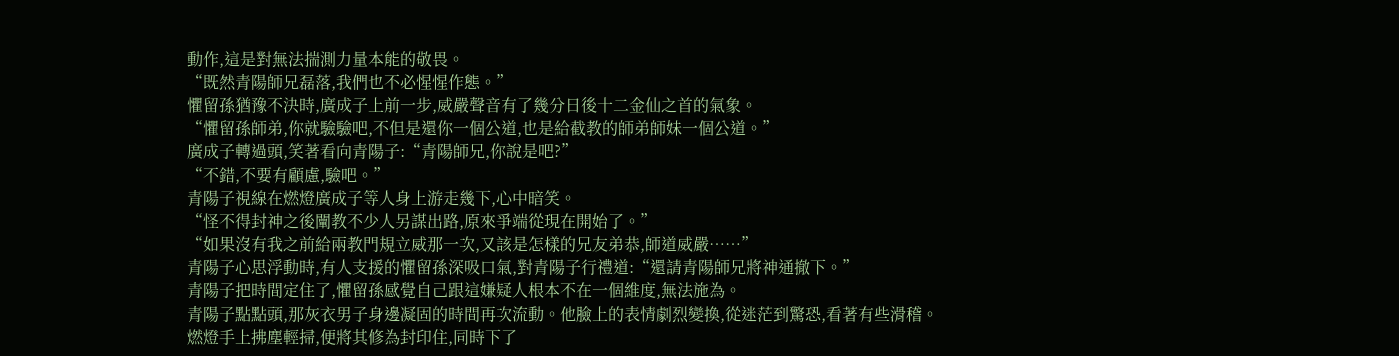動作,這是對無法揣測力量本能的敬畏。
“既然青陽師兄磊落,我們也不必惺惺作態。”
懼留孫猶豫不決時,廣成子上前一步,威嚴聲音有了幾分日後十二金仙之首的氣象。
“懼留孫師弟,你就驗驗吧,不但是還你一個公道,也是給截教的師弟師妹一個公道。”
廣成子轉過頭,笑著看向青陽子:“青陽師兄,你說是吧?”
“不錯,不要有顧慮,驗吧。”
青陽子視線在燃燈廣成子等人身上游走幾下,心中暗笑。
“怪不得封神之後闡教不少人另謀出路,原來爭端從現在開始了。”
“如果沒有我之前給兩教門規立威那一次,又該是怎樣的兄友弟恭,師道威嚴……”
青陽子心思浮動時,有人支援的懼留孫深吸口氣,對青陽子行禮道:“還請青陽師兄將神通撤下。”
青陽子把時間定住了,懼留孫感覺自己跟這嫌疑人根本不在一個維度,無法施為。
青陽子點點頭,那灰衣男子身邊凝固的時間再次流動。他臉上的表情劇烈變換,從迷茫到驚恐,看著有些滑稽。
燃燈手上拂塵輕掃,便將其修為封印住,同時下了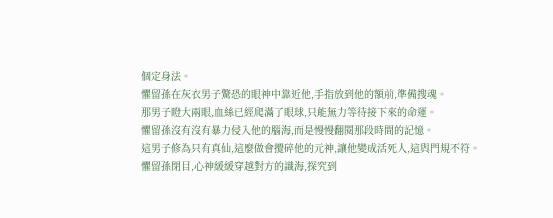個定身法。
懼留孫在灰衣男子驚恐的眼神中靠近他,手指放到他的額前,準備搜魂。
那男子瞪大兩眼,血絲已經爬滿了眼球,只能無力等待接下來的命運。
懼留孫沒有沒有暴力侵入他的腦海,而是慢慢翻閱那段時間的記憶。
這男子修為只有真仙,這麼做會攪碎他的元神,讓他變成活死人,這與門規不符。
懼留孫閉目,心神緩緩穿越對方的識海,探究到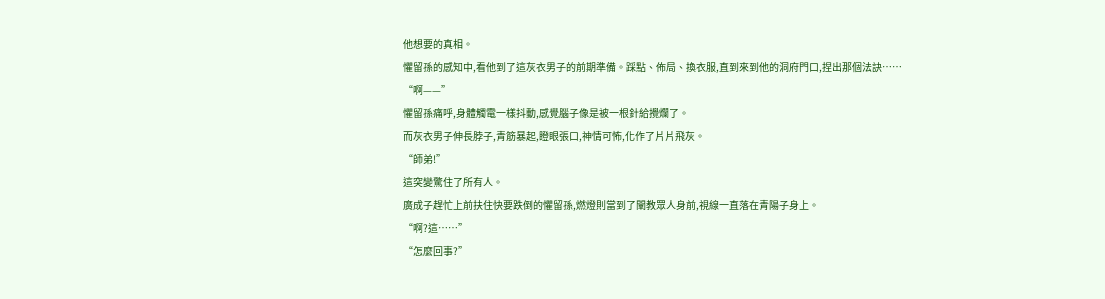他想要的真相。
懼留孫的感知中,看他到了這灰衣男子的前期準備。踩點、佈局、換衣服,直到來到他的洞府門口,捏出那個法訣……
“啊——”
懼留孫痛呼,身體觸電一樣抖動,感覺腦子像是被一根針給攪爛了。
而灰衣男子伸長脖子,青筋暴起,瞪眼張口,神情可怖,化作了片片飛灰。
“師弟!”
這突變驚住了所有人。
廣成子趕忙上前扶住快要跌倒的懼留孫,燃燈則當到了闡教眾人身前,視線一直落在青陽子身上。
“啊?這……”
“怎麼回事?”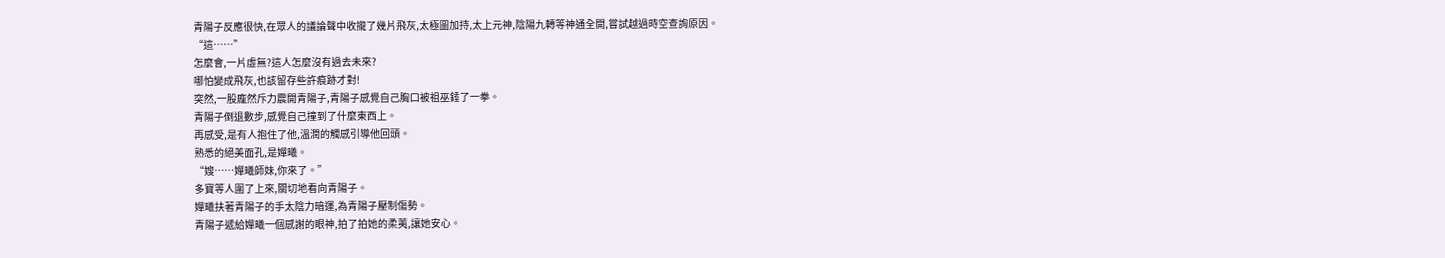青陽子反應很快,在眾人的議論聲中收攏了幾片飛灰,太極圖加持,太上元神,陰陽九轉等神通全開,嘗試越過時空查詢原因。
“這……”
怎麼會,一片虛無?這人怎麼沒有過去未來?
哪怕變成飛灰,也該留存些許痕跡才對!
突然,一股龐然斥力震開青陽子,青陽子感覺自己胸口被祖巫錘了一拳。
青陽子倒退數步,感覺自己撞到了什麼東西上。
再感受,是有人抱住了他,溫潤的觸感引導他回頭。
熟悉的絕美面孔,是嬋曦。
“嫂……嬋曦師妹,你來了。”
多寶等人圍了上來,關切地看向青陽子。
嬋曦扶著青陽子的手太陰力暗運,為青陽子壓制傷勢。
青陽子遞給嬋曦一個感謝的眼神,拍了拍她的柔荑,讓她安心。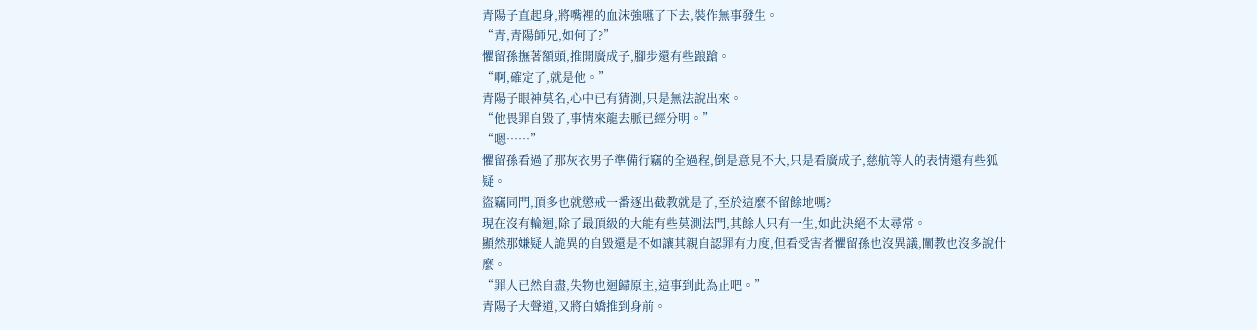青陽子直起身,將嘴裡的血沫強嚥了下去,裝作無事發生。
“青,青陽師兄,如何了?”
懼留孫撫著額頭,推開廣成子,腳步還有些踉蹌。
“啊,確定了,就是他。”
青陽子眼神莫名,心中已有猜測,只是無法說出來。
“他畏罪自毀了,事情來龍去脈已經分明。”
“嗯……”
懼留孫看過了那灰衣男子準備行竊的全過程,倒是意見不大,只是看廣成子,慈航等人的表情還有些狐疑。
盜竊同門,頂多也就懲戒一番逐出截教就是了,至於這麼不留餘地嗎?
現在沒有輪迴,除了最頂級的大能有些莫測法門,其餘人只有一生,如此決絕不太尋常。
顯然那嫌疑人詭異的自毀還是不如讓其親自認罪有力度,但看受害者懼留孫也沒異議,闡教也沒多說什麼。
“罪人已然自盡,失物也迴歸原主,這事到此為止吧。”
青陽子大聲道,又將白嬌推到身前。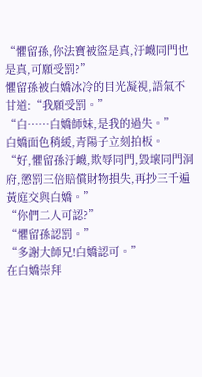“懼留孫,你法寶被盜是真,汙衊同門也是真,可願受罰?”
懼留孫被白嬌冰冷的目光凝視,語氣不甘道:“我願受罰。”
“白……白嬌師妹,是我的過失。”
白嬌面色稍緩,青陽子立刻拍板。
“好,懼留孫汙衊,欺辱同門,毀壞同門洞府,懲罰三倍賠償財物損失,再抄三千遍黃庭交與白嬌。”
“你們二人可認?”
“懼留孫認罰。”
“多謝大師兄!白嬌認可。”
在白嬌崇拜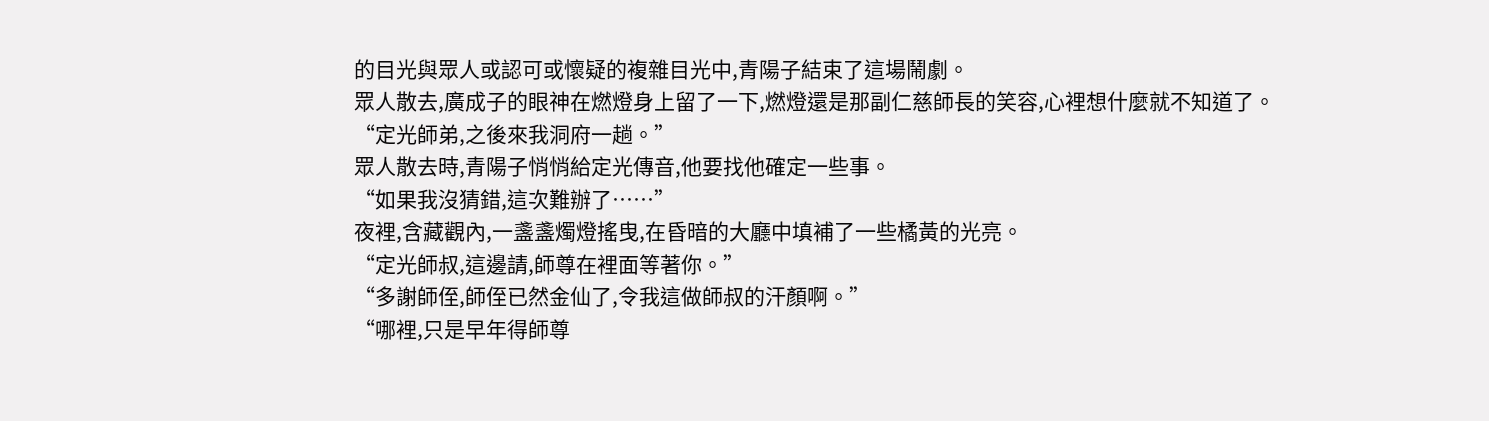的目光與眾人或認可或懷疑的複雜目光中,青陽子結束了這場鬧劇。
眾人散去,廣成子的眼神在燃燈身上留了一下,燃燈還是那副仁慈師長的笑容,心裡想什麼就不知道了。
“定光師弟,之後來我洞府一趟。”
眾人散去時,青陽子悄悄給定光傳音,他要找他確定一些事。
“如果我沒猜錯,這次難辦了……”
夜裡,含藏觀內,一盞盞燭燈搖曳,在昏暗的大廳中填補了一些橘黃的光亮。
“定光師叔,這邊請,師尊在裡面等著你。”
“多謝師侄,師侄已然金仙了,令我這做師叔的汗顏啊。”
“哪裡,只是早年得師尊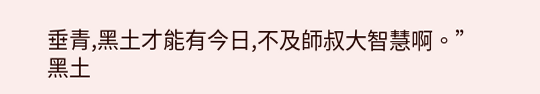垂青,黑土才能有今日,不及師叔大智慧啊。”
黑土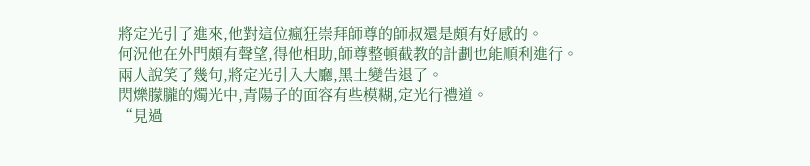將定光引了進來,他對這位瘋狂崇拜師尊的師叔還是頗有好感的。
何況他在外門頗有聲望,得他相助,師尊整頓截教的計劃也能順利進行。
兩人說笑了幾句,將定光引入大廳,黑土變告退了。
閃爍朦朧的燭光中,青陽子的面容有些模糊,定光行禮道。
“見過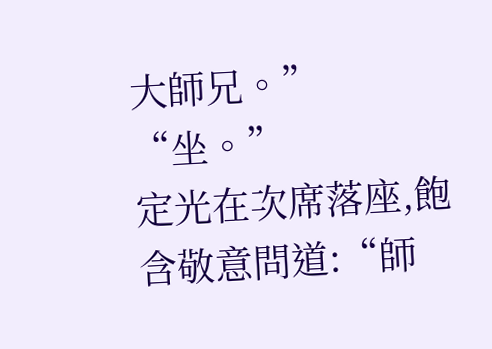大師兄。”
“坐。”
定光在次席落座,飽含敬意問道:“師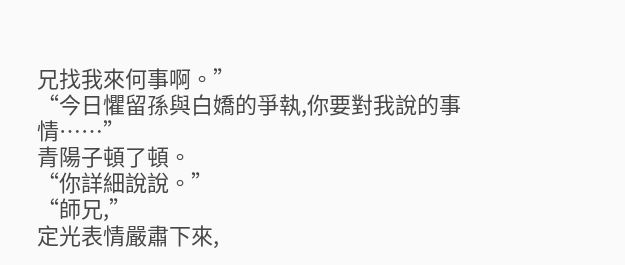兄找我來何事啊。”
“今日懼留孫與白嬌的爭執,你要對我說的事情……”
青陽子頓了頓。
“你詳細說說。”
“師兄,”
定光表情嚴肅下來,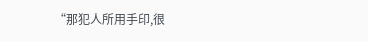“那犯人所用手印,很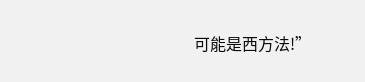可能是西方法!”